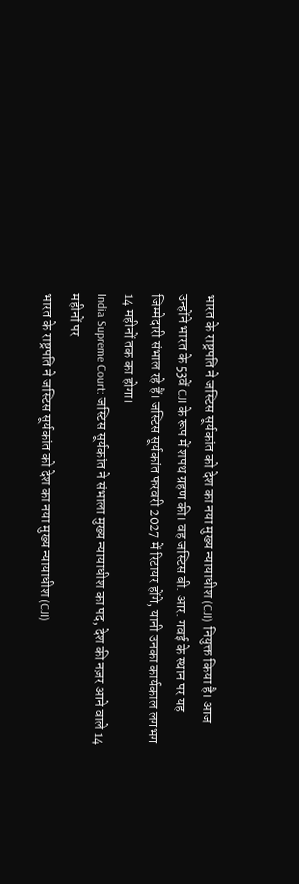भारत के राष्ट्रपति ने जस्टिस सूर्यकांत को देश का नया मुख्य न्यायाधीश (CJI) नियुक्त किया है। आज उन्होंने भारत के 53वें CJI के रूप में शपथ ग्रहण की। वह जस्टिस बी. आर. गवई के स्थान पर यह जिम्मेदारी संभाल रहे हैं। जस्टिस सूर्यकांत फरवरी 2027 में रिटायर होंगे, यानी उनका कार्यकाल लगभग 14 महीनों तक का होगा।
India Supreme Court: जस्टिस सूर्यकांत ने संभाला मुख्य न्यायाधीश का पद, देश की नज़र आने वाले 14 महीनों पर
भारत के राष्ट्रपति ने जस्टिस सूर्यकांत को देश का नया मुख्य न्यायाधीश (CJI)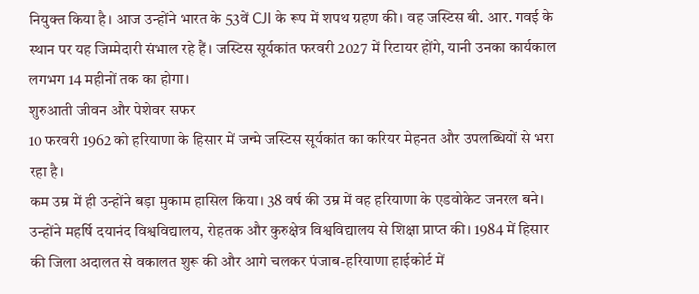नियुक्त किया है। आज उन्होंने भारत के 53वें CJI के रूप में शपथ ग्रहण की। वह जस्टिस बी. आर. गवई के स्थान पर यह जिम्मेदारी संभाल रहे हैं। जस्टिस सूर्यकांत फरवरी 2027 में रिटायर होंगे, यानी उनका कार्यकाल लगभग 14 महीनों तक का होगा।
शुरुआती जीवन और पेशेवर सफर
10 फरवरी 1962 को हरियाणा के हिसार में जन्मे जस्टिस सूर्यकांत का करियर मेहनत और उपलब्धियों से भरा रहा है।
कम उम्र में ही उन्होंने बड़ा मुकाम हासिल किया। 38 वर्ष की उम्र में वह हरियाणा के एडवोकेट जनरल बने।
उन्होंने महर्षि दयानंद विश्वविद्यालय, रोहतक और कुरुक्षेत्र विश्वविद्यालय से शिक्षा प्राप्त की। 1984 में हिसार की जिला अदालत से वकालत शुरू की और आगे चलकर पंजाब-हरियाणा हाईकोर्ट में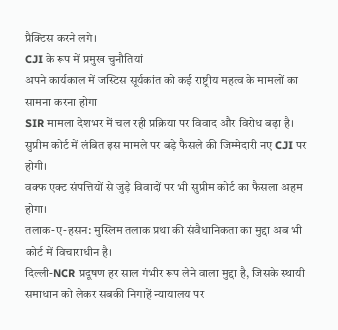प्रैक्टिस करने लगे।
CJI के रूप में प्रमुख चुनौतियां
अपने कार्यकाल में जस्टिस सूर्यकांत को कई राष्ट्रीय महत्व के मामलों का सामना करना होगा
SIR मामला देशभर में चल रही प्रक्रिया पर विवाद और विरोध बढ़ा है। सुप्रीम कोर्ट में लंबित इस मामले पर बड़े फैसले की जिम्मेदारी नए CJI पर होगी।
वक्फ एक्ट संपत्तियों से जुड़े विवादों पर भी सुप्रीम कोर्ट का फैसला अहम होगा।
तलाक-ए-हसन: मुस्लिम तलाक प्रथा की संवैधानिकता का मुद्दा अब भी कोर्ट में विचाराधीन है।
दिल्ली-NCR प्रदूषण हर साल गंभीर रूप लेने वाला मुद्दा है, जिसके स्थायी समाधान को लेकर सबकी निगाहें न्यायालय पर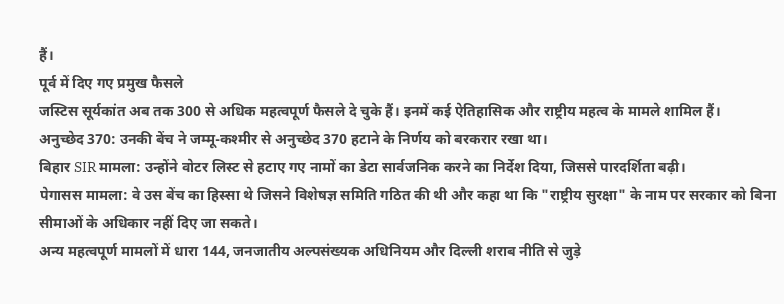हैं।
पूर्व में दिए गए प्रमुख फैसले
जस्टिस सूर्यकांत अब तक 300 से अधिक महत्वपूर्ण फैसले दे चुके हैं। इनमें कई ऐतिहासिक और राष्ट्रीय महत्व के मामले शामिल हैं।
अनुच्छेद 370: उनकी बेंच ने जम्मू-कश्मीर से अनुच्छेद 370 हटाने के निर्णय को बरकरार रखा था।
बिहार SIR मामला: उन्होंने वोटर लिस्ट से हटाए गए नामों का डेटा सार्वजनिक करने का निर्देश दिया, जिससे पारदर्शिता बढ़ी।
पेगासस मामला: वे उस बेंच का हिस्सा थे जिसने विशेषज्ञ समिति गठित की थी और कहा था कि "राष्ट्रीय सुरक्षा" के नाम पर सरकार को बिना सीमाओं के अधिकार नहीं दिए जा सकते।
अन्य महत्वपूर्ण मामलों में धारा 144, जनजातीय अल्पसंख्यक अधिनियम और दिल्ली शराब नीति से जुड़े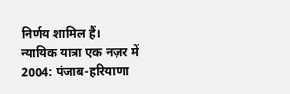निर्णय शामिल हैं।
न्यायिक यात्रा एक नज़र में
2004: पंजाब-हरियाणा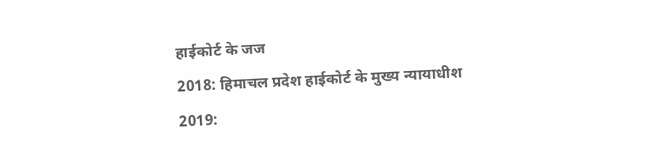हाईकोर्ट के जज
2018: हिमाचल प्रदेश हाईकोर्ट के मुख्य न्यायाधीश
2019: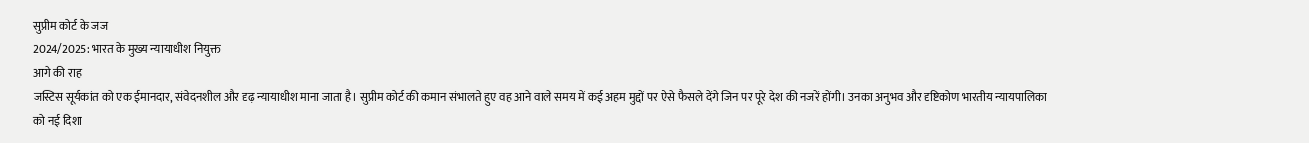सुप्रीम कोर्ट के जज
2024/2025: भारत के मुख्य न्यायाधीश नियुक्त
आगे की राह
जस्टिस सूर्यकांत को एक ईमानदार, संवेदनशील और दृढ़ न्यायाधीश माना जाता है। सुप्रीम कोर्ट की कमान संभालते हुए वह आने वाले समय में कई अहम मुद्दों पर ऐसे फैसले देंगे जिन पर पूरे देश की नजरें होंगी। उनका अनुभव और दृष्टिकोण भारतीय न्यायपालिका को नई दिशा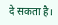दे सकता है।